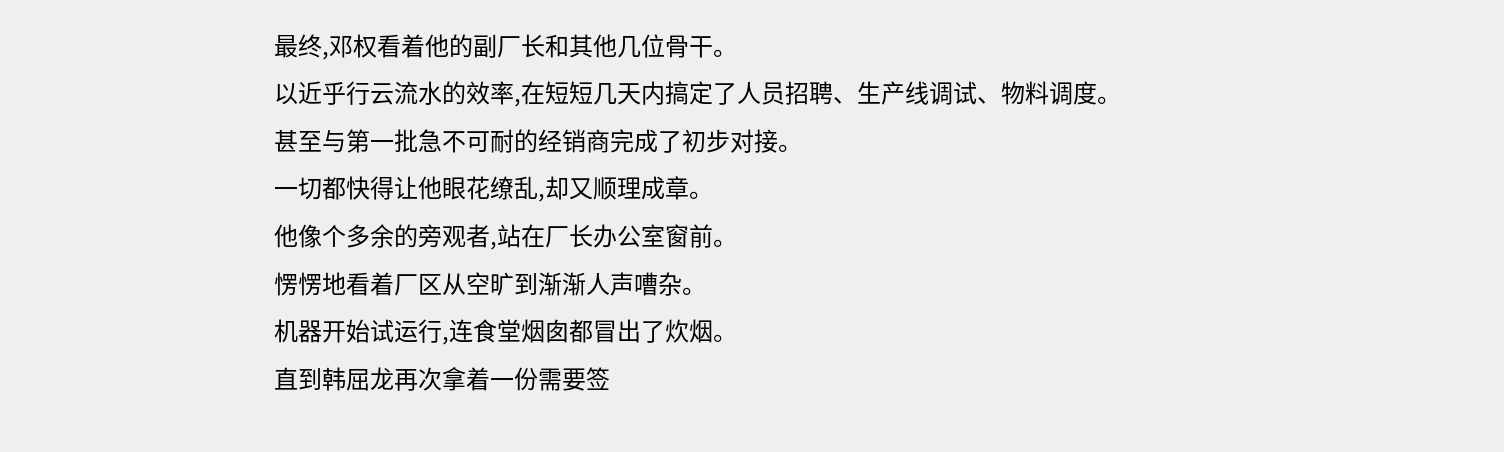最终,邓权看着他的副厂长和其他几位骨干。
以近乎行云流水的效率,在短短几天内搞定了人员招聘、生产线调试、物料调度。
甚至与第一批急不可耐的经销商完成了初步对接。
一切都快得让他眼花缭乱,却又顺理成章。
他像个多余的旁观者,站在厂长办公室窗前。
愣愣地看着厂区从空旷到渐渐人声嘈杂。
机器开始试运行,连食堂烟囱都冒出了炊烟。
直到韩屈龙再次拿着一份需要签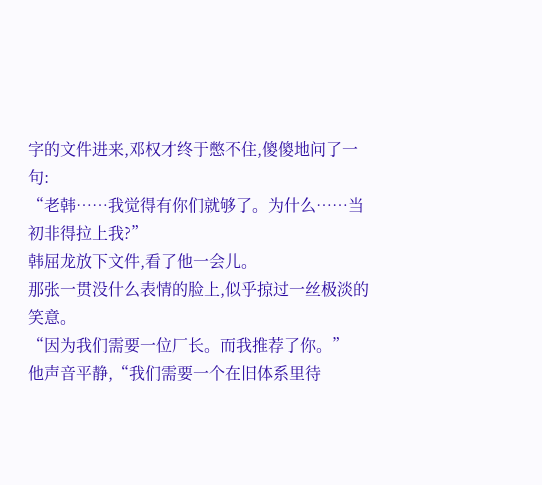字的文件进来,邓权才终于憋不住,傻傻地问了一句:
“老韩……我觉得有你们就够了。为什么……当初非得拉上我?”
韩屈龙放下文件,看了他一会儿。
那张一贯没什么表情的脸上,似乎掠过一丝极淡的笑意。
“因为我们需要一位厂长。而我推荐了你。”
他声音平静,“我们需要一个在旧体系里待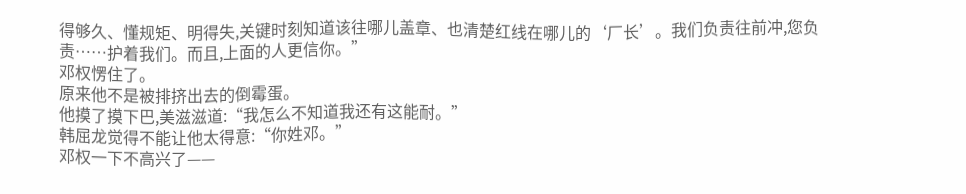得够久、懂规矩、明得失,关键时刻知道该往哪儿盖章、也清楚红线在哪儿的‘厂长’。我们负责往前冲,您负责……护着我们。而且,上面的人更信你。”
邓权愣住了。
原来他不是被排挤出去的倒霉蛋。
他摸了摸下巴,美滋滋道:“我怎么不知道我还有这能耐。”
韩屈龙觉得不能让他太得意:“你姓邓。”
邓权一下不高兴了——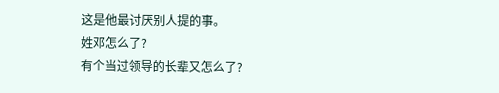这是他最讨厌别人提的事。
姓邓怎么了?
有个当过领导的长辈又怎么了?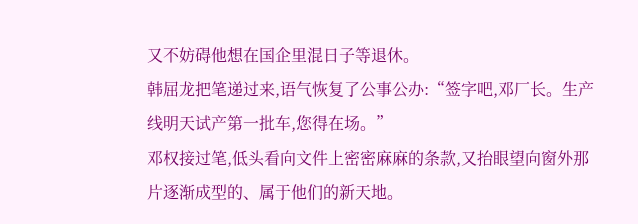又不妨碍他想在国企里混日子等退休。
韩屈龙把笔递过来,语气恢复了公事公办:“签字吧,邓厂长。生产线明天试产第一批车,您得在场。”
邓权接过笔,低头看向文件上密密麻麻的条款,又抬眼望向窗外那片逐渐成型的、属于他们的新天地。